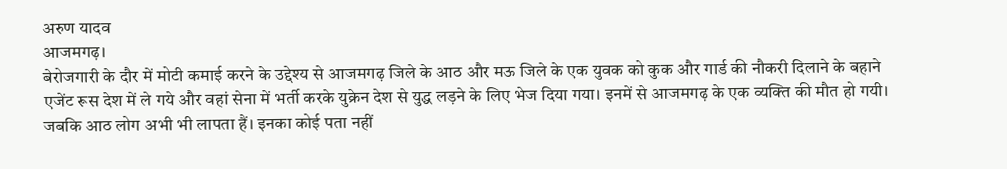अरुण यादव
आजमगढ़।
बेरोजगारी के दौर में मोटी कमाई करने के उद्देश्य से आजमगढ़ जिले के आठ और मऊ जिले के एक युवक को कुक और गार्ड की नौकरी दिलाने के बहाने एजेंट रूस देश में ले गये और वहां सेना में भर्ती करके युक्रेन देश से युद्ध लड़ने के लिए भेज दिया गया। इनमें से आजमगढ़ के एक व्यक्ति की मौत हो गयी। जबकि आठ लोग अभी भी लापता हैं। इनका कोई पता नहीं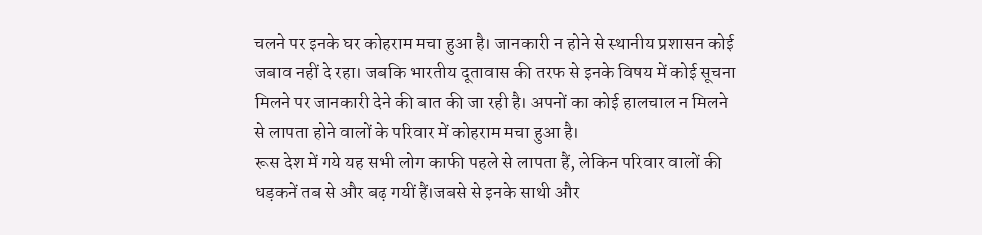चलने पर इनके घर कोहराम मचा हुआ है। जानकारी न होने से स्थानीय प्रशासन कोई जबाव नहीं दे रहा। जबकि भारतीय दूतावास की तरफ से इनके विषय में कोई सूचना मिलने पर जानकारी देने की बात की जा रही है। अपनों का कोई हालचाल न मिलने से लापता होने वालों के परिवार में कोहराम मचा हुआ है।
रूस देश में गये यह सभी लोग काफी पहले से लापता हैं, लेकिन परिवार वालों की धड़कनें तब से और बढ़ गयीं हैं।जबसे से इनके साथी और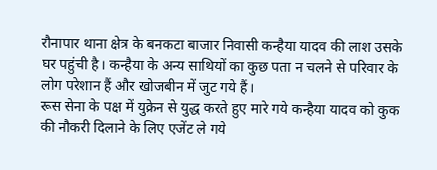रौनापार थाना क्षेत्र के बनकटा बाजार निवासी कन्हैया यादव की लाश उसके घर पहुंची है। कन्हैया के अन्य साथियों का कुछ पता न चलने से परिवार के लोग परेशान हैं और खोजबीन में जुट गये हैं।
रूस सेना के पक्ष में युक्रेन से युद्ध करते हुए मारे गये कन्हैया यादव को कुक की नौकरी दिलाने के लिए एजेंट ले गये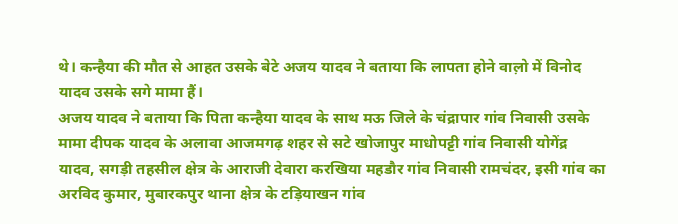थे। कन्हैया की मौत से आहत उसके बेटे अजय यादव ने बताया कि लापता होने वाल़ो में विनोद यादव उसके सगे मामा हैं।
अजय यादव ने बताया कि पिता कन्हैया यादव के साथ मऊ जिले के चंद्रापार गांव निवासी उसके मामा दीपक यादव के अलावा आजमगढ़ शहर से सटे खोजापुर माधोपट्टी गांव निवासी योगेंद्र यादव, सगड़ी तहसील क्षेत्र के आराजी देवारा करखिया महडौर गांव निवासी रामचंदर, इसी गांव का अरविद कुमार, मुबारकपुर थाना क्षेत्र के टड़ियाखन गांव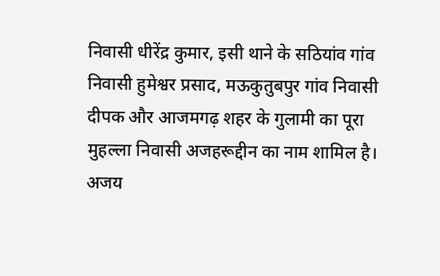निवासी धीरेंद्र कुमार, इसी थाने के सठियांव गांव निवासी हुमेश्वर प्रसाद, मऊकुतुबपुर गांव निवासी दीपक और आजमगढ़ शहर के गुलामी का पूरा मुहल्ला निवासी अजहरूद्दीन का नाम शामिल है। अजय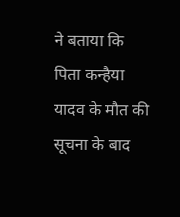ने बताया कि पिता कन्हैया यादव के मौत की सूचना के बाद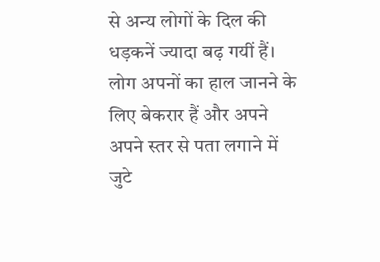से अन्य लोगों के दिल की धड़कनें ज्यादा बढ़ गयीं हैं। लोग अपनों का हाल जानने के लिए बेकरार हैं और अपने अपने स्तर से पता लगाने में जुटे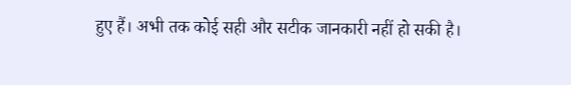हुए हैं। अभी तक कोई सही और सटीक जानकारी नहीं हो सकी है।